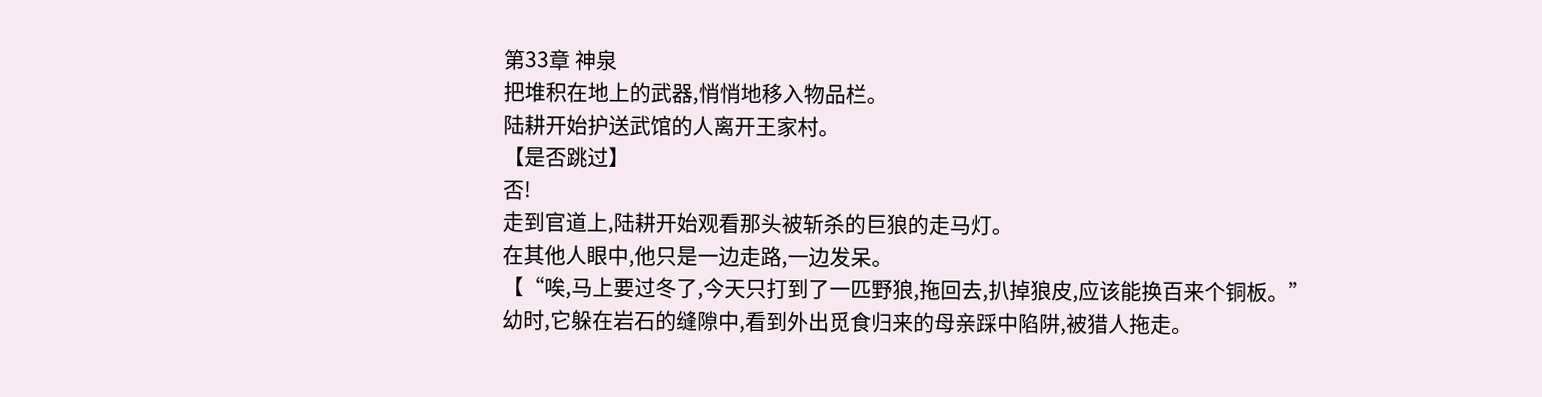第33章 神泉
把堆积在地上的武器,悄悄地移入物品栏。
陆耕开始护送武馆的人离开王家村。
【是否跳过】
否!
走到官道上,陆耕开始观看那头被斩杀的巨狼的走马灯。
在其他人眼中,他只是一边走路,一边发呆。
【“唉,马上要过冬了,今天只打到了一匹野狼,拖回去,扒掉狼皮,应该能换百来个铜板。”
幼时,它躲在岩石的缝隙中,看到外出觅食归来的母亲踩中陷阱,被猎人拖走。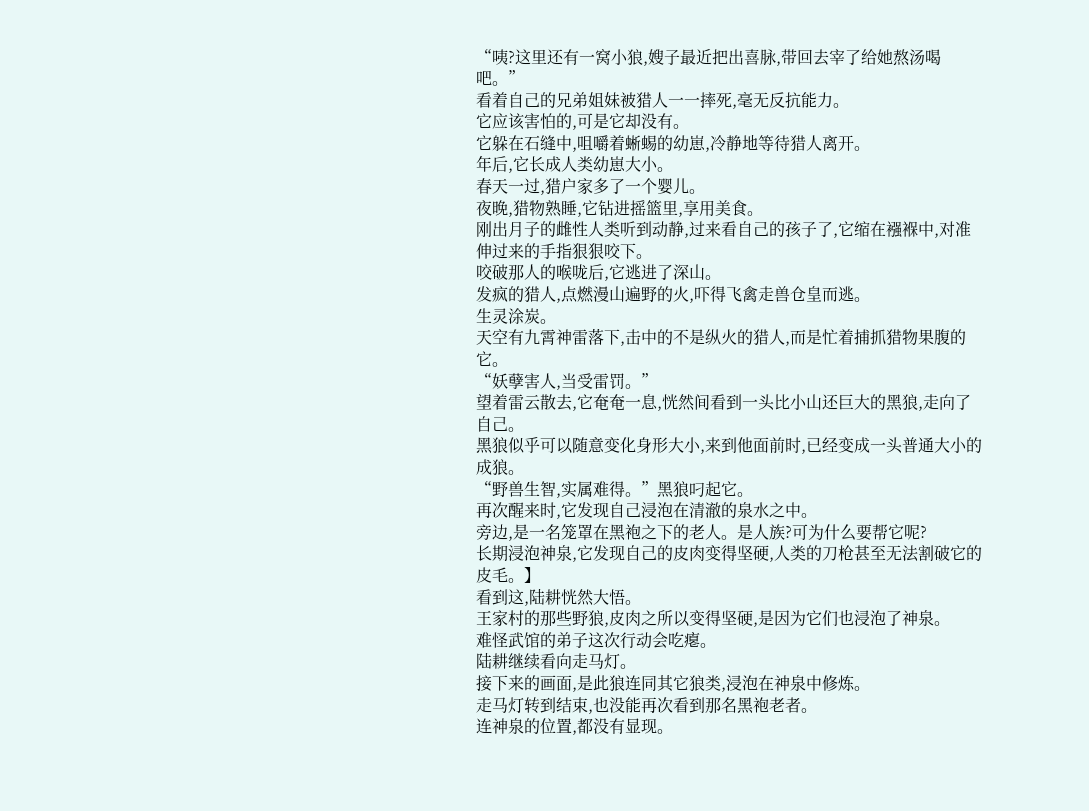“咦?这里还有一窝小狼,嫂子最近把出喜脉,带回去宰了给她熬汤喝吧。”
看着自己的兄弟姐妹被猎人一一摔死,毫无反抗能力。
它应该害怕的,可是它却没有。
它躲在石缝中,咀嚼着蜥蜴的幼崽,冷静地等待猎人离开。
年后,它长成人类幼崽大小。
春天一过,猎户家多了一个婴儿。
夜晚,猎物熟睡,它钻进摇篮里,享用美食。
刚出月子的雌性人类听到动静,过来看自己的孩子了,它缩在襁褓中,对准伸过来的手指狠狠咬下。
咬破那人的喉咙后,它逃进了深山。
发疯的猎人,点燃漫山遍野的火,吓得飞禽走兽仓皇而逃。
生灵涂炭。
天空有九霄神雷落下,击中的不是纵火的猎人,而是忙着捕抓猎物果腹的它。
“妖孽害人,当受雷罚。”
望着雷云散去,它奄奄一息,恍然间看到一头比小山还巨大的黑狼,走向了自己。
黑狼似乎可以随意变化身形大小,来到他面前时,已经变成一头普通大小的成狼。
“野兽生智,实属难得。”黑狼叼起它。
再次醒来时,它发现自己浸泡在清澈的泉水之中。
旁边,是一名笼罩在黑袍之下的老人。是人族?可为什么要帮它呢?
长期浸泡神泉,它发现自己的皮肉变得坚硬,人类的刀枪甚至无法割破它的皮毛。】
看到这,陆耕恍然大悟。
王家村的那些野狼,皮肉之所以变得坚硬,是因为它们也浸泡了神泉。
难怪武馆的弟子这次行动会吃瘪。
陆耕继续看向走马灯。
接下来的画面,是此狼连同其它狼类,浸泡在神泉中修炼。
走马灯转到结束,也没能再次看到那名黑袍老者。
连神泉的位置,都没有显现。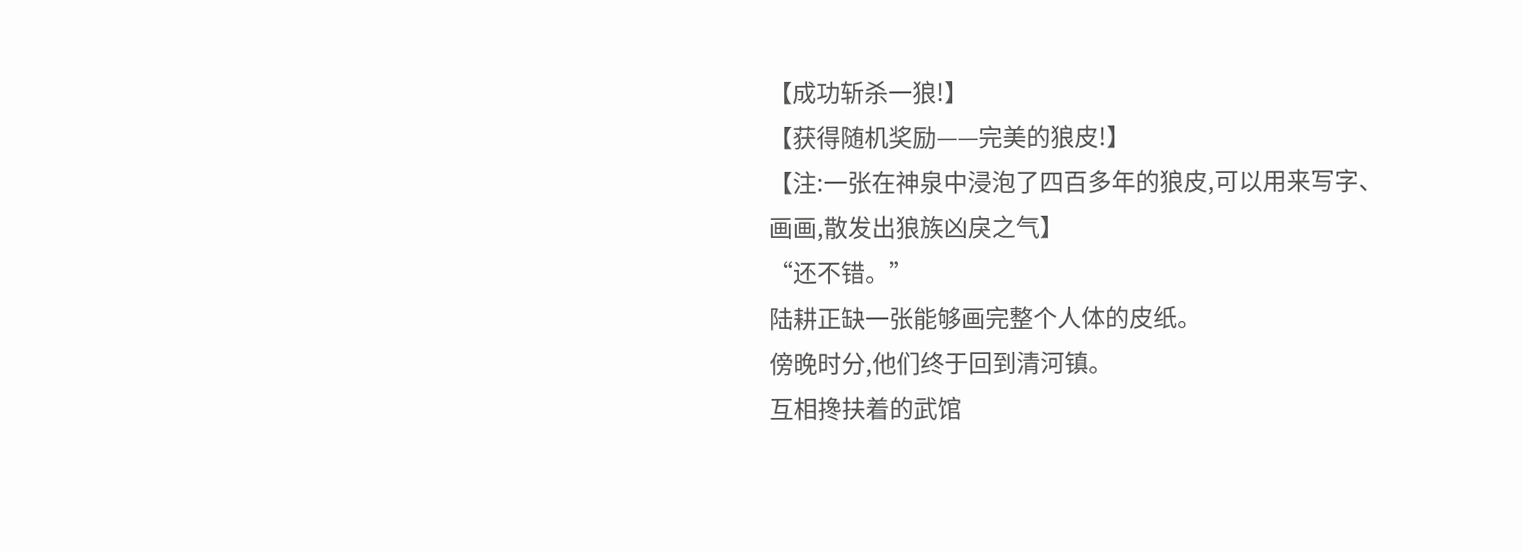【成功斩杀一狼!】
【获得随机奖励——完美的狼皮!】
【注:一张在神泉中浸泡了四百多年的狼皮,可以用来写字、画画,散发出狼族凶戾之气】
“还不错。”
陆耕正缺一张能够画完整个人体的皮纸。
傍晚时分,他们终于回到清河镇。
互相搀扶着的武馆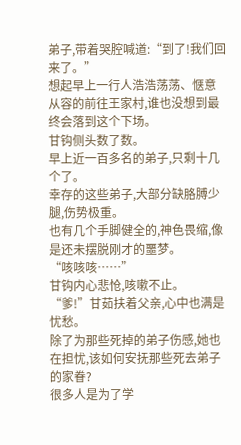弟子,带着哭腔喊道:“到了!我们回来了。”
想起早上一行人浩浩荡荡、惬意从容的前往王家村,谁也没想到最终会落到这个下场。
甘钩侧头数了数。
早上近一百多名的弟子,只剩十几个了。
幸存的这些弟子,大部分缺胳膊少腿,伤势极重。
也有几个手脚健全的,神色畏缩,像是还未摆脱刚才的噩梦。
“咳咳咳……”
甘钩内心悲怆,咳嗽不止。
“爹!”甘茹扶着父亲,心中也满是忧愁。
除了为那些死掉的弟子伤感,她也在担忧,该如何安抚那些死去弟子的家眷?
很多人是为了学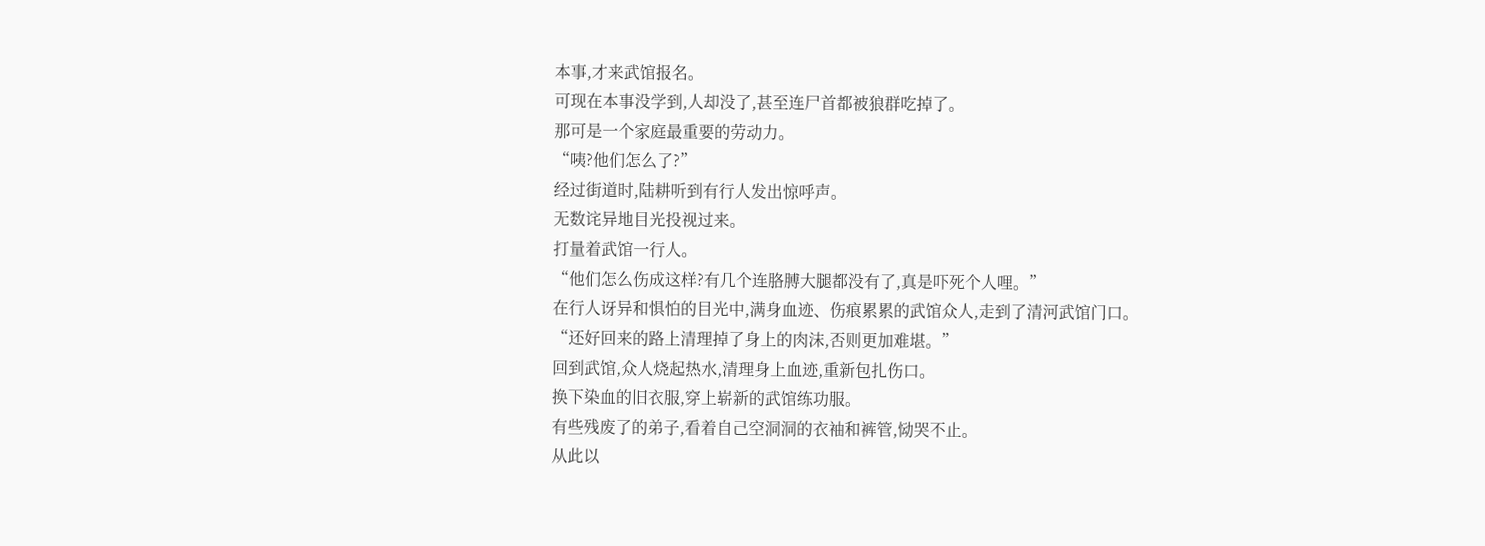本事,才来武馆报名。
可现在本事没学到,人却没了,甚至连尸首都被狼群吃掉了。
那可是一个家庭最重要的劳动力。
“咦?他们怎么了?”
经过街道时,陆耕听到有行人发出惊呼声。
无数诧异地目光投视过来。
打量着武馆一行人。
“他们怎么伤成这样?有几个连胳膊大腿都没有了,真是吓死个人哩。”
在行人讶异和惧怕的目光中,满身血迹、伤痕累累的武馆众人,走到了清河武馆门口。
“还好回来的路上清理掉了身上的肉沫,否则更加难堪。”
回到武馆,众人烧起热水,清理身上血迹,重新包扎伤口。
换下染血的旧衣服,穿上崭新的武馆练功服。
有些残废了的弟子,看着自己空洞洞的衣袖和裤管,恸哭不止。
从此以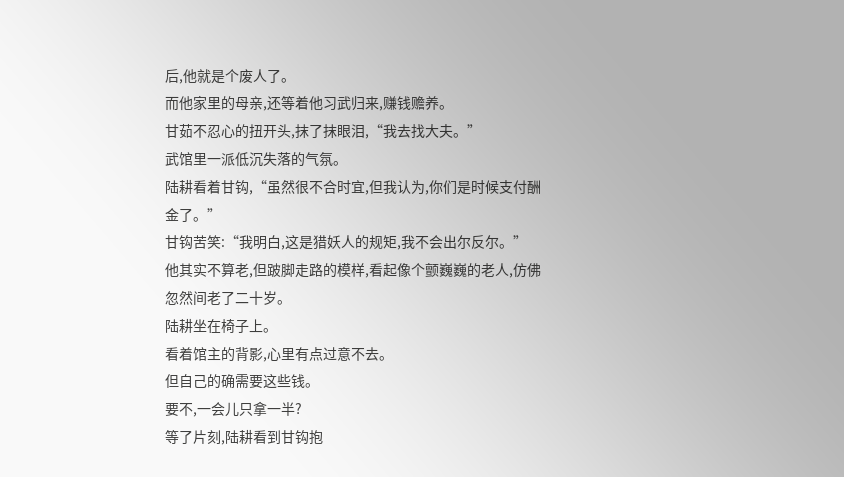后,他就是个废人了。
而他家里的母亲,还等着他习武归来,赚钱赡养。
甘茹不忍心的扭开头,抹了抹眼泪,“我去找大夫。”
武馆里一派低沉失落的气氛。
陆耕看着甘钩,“虽然很不合时宜,但我认为,你们是时候支付酬金了。”
甘钩苦笑:“我明白,这是猎妖人的规矩,我不会出尔反尔。”
他其实不算老,但跛脚走路的模样,看起像个颤巍巍的老人,仿佛忽然间老了二十岁。
陆耕坐在椅子上。
看着馆主的背影,心里有点过意不去。
但自己的确需要这些钱。
要不,一会儿只拿一半?
等了片刻,陆耕看到甘钩抱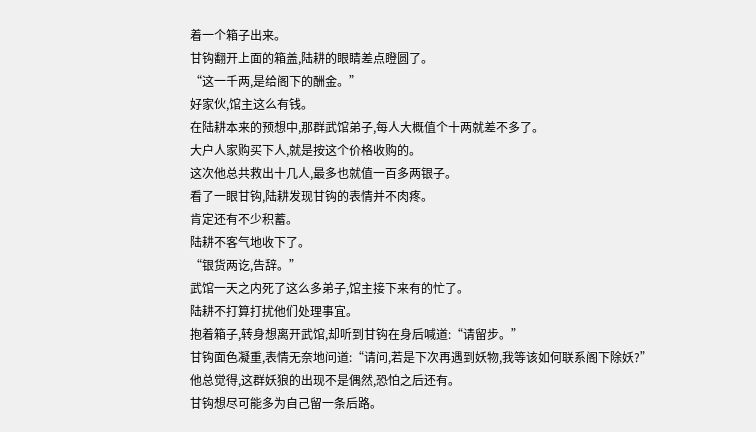着一个箱子出来。
甘钩翻开上面的箱盖,陆耕的眼睛差点瞪圆了。
“这一千两,是给阁下的酬金。”
好家伙,馆主这么有钱。
在陆耕本来的预想中,那群武馆弟子,每人大概值个十两就差不多了。
大户人家购买下人,就是按这个价格收购的。
这次他总共救出十几人,最多也就值一百多两银子。
看了一眼甘钩,陆耕发现甘钩的表情并不肉疼。
肯定还有不少积蓄。
陆耕不客气地收下了。
“银货两讫,告辞。”
武馆一天之内死了这么多弟子,馆主接下来有的忙了。
陆耕不打算打扰他们处理事宜。
抱着箱子,转身想离开武馆,却听到甘钩在身后喊道:“请留步。”
甘钩面色凝重,表情无奈地问道:“请问,若是下次再遇到妖物,我等该如何联系阁下除妖?”
他总觉得,这群妖狼的出现不是偶然,恐怕之后还有。
甘钩想尽可能多为自己留一条后路。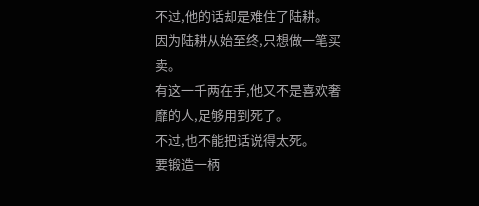不过,他的话却是难住了陆耕。
因为陆耕从始至终,只想做一笔买卖。
有这一千两在手,他又不是喜欢奢靡的人,足够用到死了。
不过,也不能把话说得太死。
要锻造一柄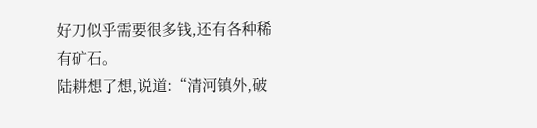好刀似乎需要很多钱,还有各种稀有矿石。
陆耕想了想,说道:“清河镇外,破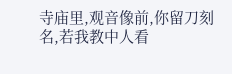寺庙里,观音像前,你留刀刻名,若我教中人看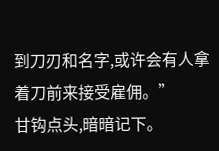到刀刃和名字,或许会有人拿着刀前来接受雇佣。”
甘钩点头,暗暗记下。